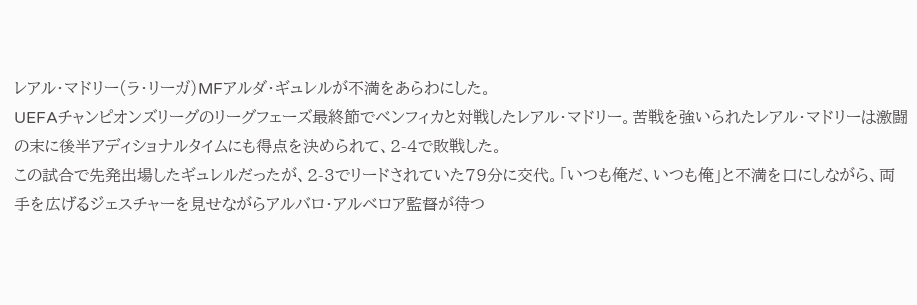レアル・マドリー(ラ・リーガ)MFアルダ・ギュレルが不満をあらわにした。
UEFAチャンピオンズリーグのリーグフェーズ最終節でベンフィカと対戦したレアル・マドリー。苦戦を強いられたレアル・マドリーは激闘の末に後半アディショナルタイムにも得点を決められて、2-4で敗戦した。
この試合で先発出場したギュレルだったが、2-3でリードされていた79分に交代。「いつも俺だ、いつも俺」と不満を口にしながら、両手を広げるジェスチャーを見せながらアルバロ・アルベロア監督が待つ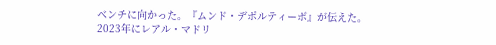ベンチに向かった。『ムンド・デポルティーボ』が伝えた。
2023年にレアル・マドリ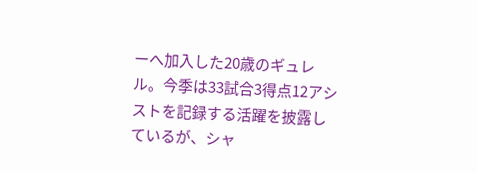ーへ加入した20歳のギュレル。今季は33試合3得点12アシストを記録する活躍を披露しているが、シャ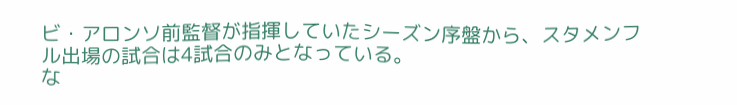ビ・アロンソ前監督が指揮していたシーズン序盤から、スタメンフル出場の試合は4試合のみとなっている。
な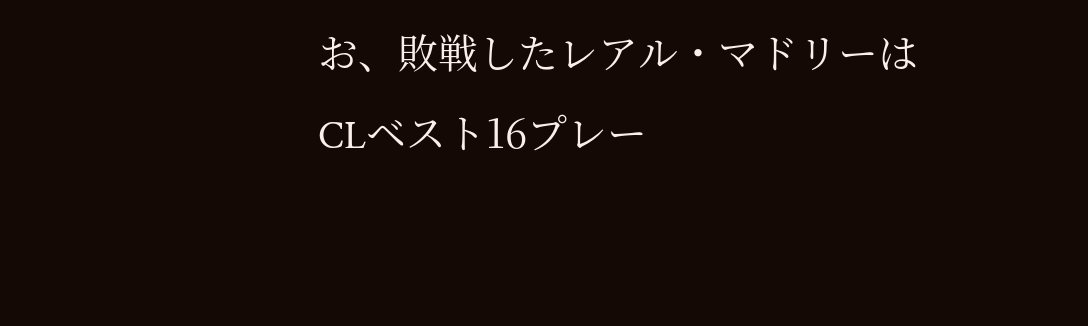お、敗戦したレアル・マドリーはCLベスト16プレー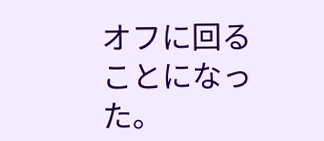オフに回ることになった。